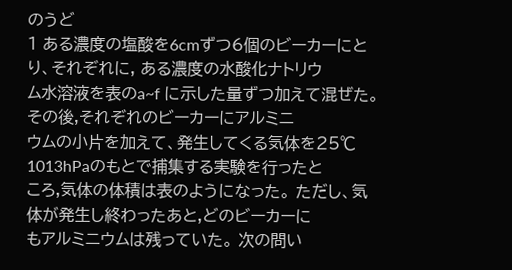のうど
1 ある濃度の塩酸を6cmずつ6個のビーカーにとり、それぞれに, ある濃度の水酸化ナトリウ
ム水溶液を表のa~f に示した量ずつ加えて混ぜた。その後,それぞれのビーカーにアルミニ
ウムの小片を加えて、発生してくる気体を25℃ 1013hPaのもとで捕集する実験を行ったと
ころ,気体の体積は表のようになった。 ただし、気体が発生し終わったあと,どのビーカーに
もアルミニウムは残っていた。 次の問い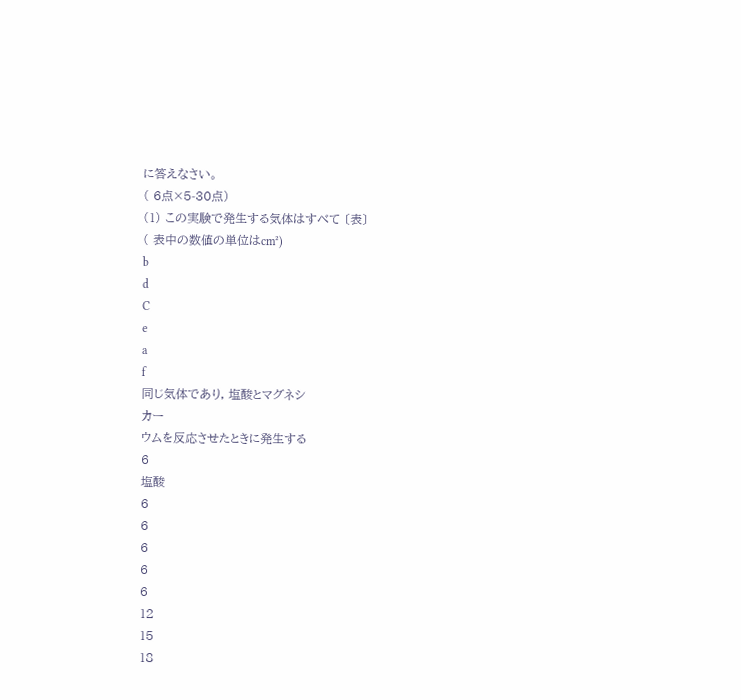に答えなさい。
( 6点×5-30点)
(1) この実験で発生する気体はすべて 〔表〕
( 表中の数値の単位はcm²)
b
d
C
e
a
f
同じ気体であり, 塩酸とマグネシ
カー
ウムを反応させたときに発生する
6
塩酸
6
6
6
6
6
12
15
18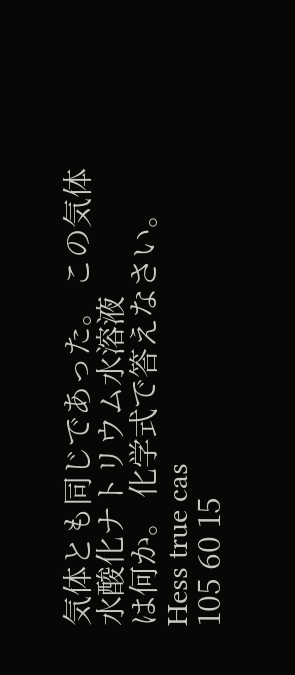気体とも同じであった。 この気体 水酸化ナトリウム水溶液
は何か。 化学式で答えなさい。
Hess true cas
105 60 15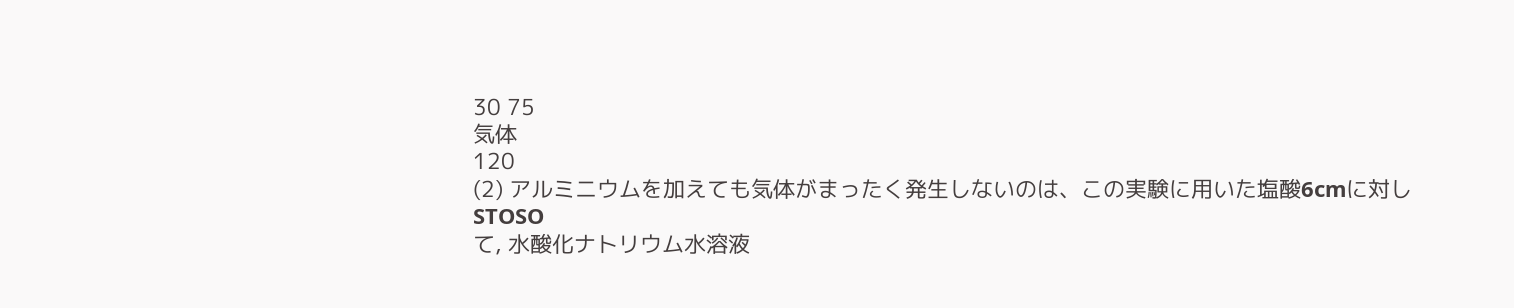30 75
気体
120
(2) アルミニウムを加えても気体がまったく発生しないのは、この実験に用いた塩酸6cmに対し
STOSO
て, 水酸化ナトリウム水溶液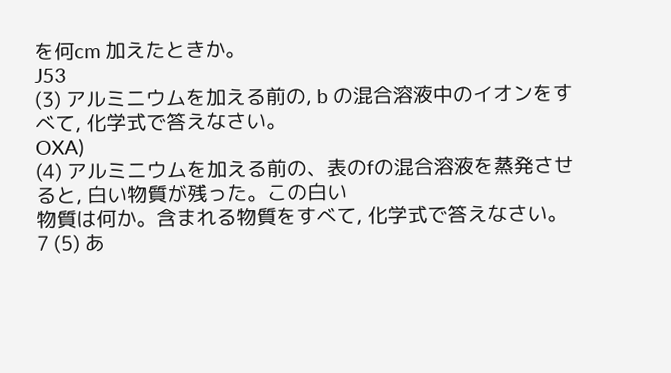を何cm 加えたときか。
J53
(3) アルミニウムを加える前の, b の混合溶液中のイオンをすべて, 化学式で答えなさい。
OXA)
(4) アルミニウムを加える前の、表のfの混合溶液を蒸発させると, 白い物質が残った。この白い
物質は何か。含まれる物質をすべて, 化学式で答えなさい。
7 (5) あ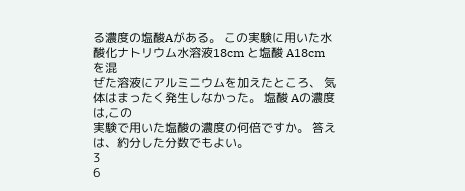る濃度の塩酸Aがある。 この実験に用いた水酸化ナトリウム水溶液18cm と塩酸 A18cm を混
ぜた溶液にアルミニウムを加えたところ、 気体はまったく発生しなかった。 塩酸 Aの濃度は,この
実験で用いた塩酸の濃度の何倍ですか。 答えは、約分した分数でもよい。
3
6